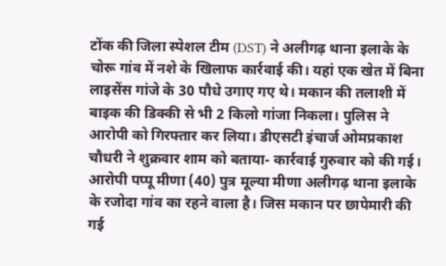टोंक की जिला स्पेशल टीम (DST) ने अलीगढ़ थाना इलाके के चोरू गांव में नशे के खिलाफ कार्रवाई की। यहां एक खेत में बिना लाइसेंस गांजे के 30 पौधे उगाए गए थे। मकान की तलाशी में बाइक की डिक्की से भी 2 किलो गांजा निकला। पुलिस ने आरोपी को गिरफ्तार कर लिया। डीएसटी इंचार्ज ओमप्रकाश चौधरी ने शुक्रवार शाम को बताया- कार्रवाई गुरुवार को की गई। आरोपी पप्पू मीणा (40) पुत्र मूल्या मीणा अलीगढ़ थाना इलाके के रजोदा गांव का रहने वाला है। जिस मकान पर छापेमारी की गई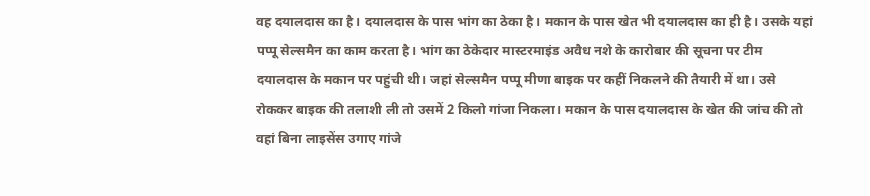वह दयालदास का है। दयालदास के पास भांग का ठेका है। मकान के पास खेत भी दयालदास का ही है। उसके यहां पप्पू सेल्समैन का काम करता है। भांग का ठेकेदार मास्टरमाइंड अवैध नशे के कारोबार की सूचना पर टीम दयालदास के मकान पर पहुंची थी। जहां सेल्समैन पप्पू मीणा बाइक पर कहीं निकलने की तैयारी में था। उसे रोककर बाइक की तलाशी ली तो उसमें 2 किलो गांजा निकला। मकान के पास दयालदास के खेत की जांच की तो वहां बिना लाइसेंस उगाए गांजे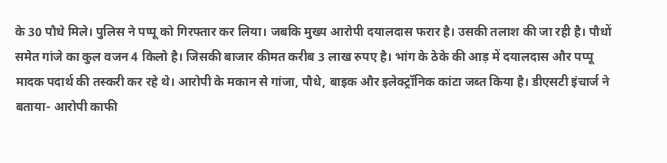के 30 पौधे मिले। पुलिस ने पप्पू को गिरफ्तार कर लिया। जबकि मुख्य आरोपी दयालदास फरार है। उसकी तलाश की जा रही है। पौधों समेत गांजे का कुल वजन 4 किलो है। जिसकी बाजार कीमत करीब 3 लाख रुपए है। भांग के ठेके की आड़ में दयालदास और पप्पू मादक पदार्थ की तस्करी कर रहे थे। आरोपी के मकान से गांजा, पौधे, बाइक और इलेक्ट्रॉनिक कांटा जब्त किया है। डीएसटी इंचार्ज ने बताया- आरोपी काफी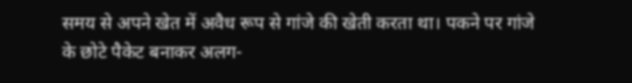समय से अपने खेत में अवैध रूप से गांजे की खेती करता था। पकने पर गांजे के छोटे पैकेट बनाकर अलग-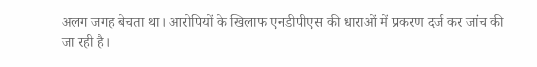अलग जगह बेचता था। आरोपियों के खिलाफ एनडीपीएस की धाराओं में प्रकरण दर्ज कर जांच की जा रही है।